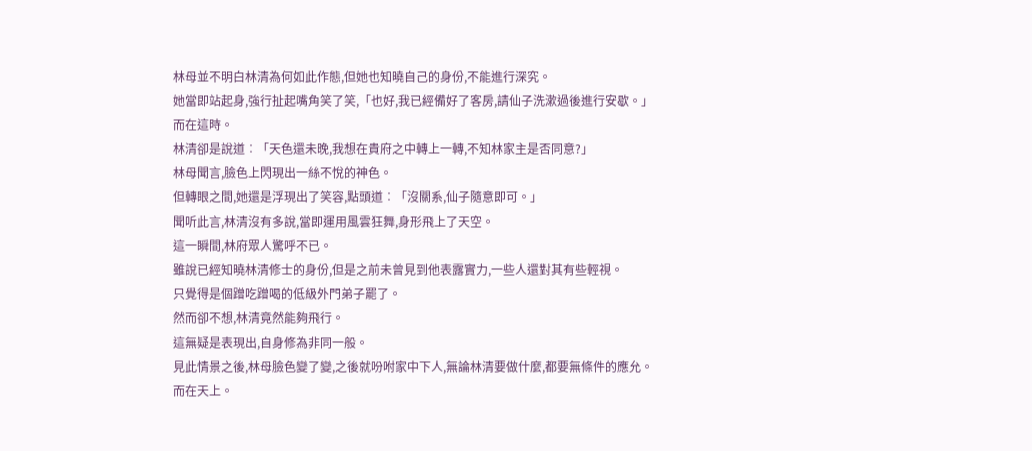林母並不明白林清為何如此作態,但她也知曉自己的身份,不能進行深究。
她當即站起身,強行扯起嘴角笑了笑,「也好,我已經備好了客房,請仙子洗漱過後進行安歇。」
而在這時。
林清卻是說道︰「天色還未晚,我想在貴府之中轉上一轉,不知林家主是否同意?」
林母聞言,臉色上閃現出一絲不悅的神色。
但轉眼之間,她還是浮現出了笑容,點頭道︰「沒關系,仙子隨意即可。」
聞听此言,林清沒有多說,當即運用風雲狂舞,身形飛上了天空。
這一瞬間,林府眾人驚呼不已。
雖說已經知曉林清修士的身份,但是之前未曾見到他表露實力,一些人還對其有些輕視。
只覺得是個蹭吃蹭喝的低級外門弟子罷了。
然而卻不想,林清竟然能夠飛行。
這無疑是表現出,自身修為非同一般。
見此情景之後,林母臉色變了變,之後就吩咐家中下人,無論林清要做什麼,都要無條件的應允。
而在天上。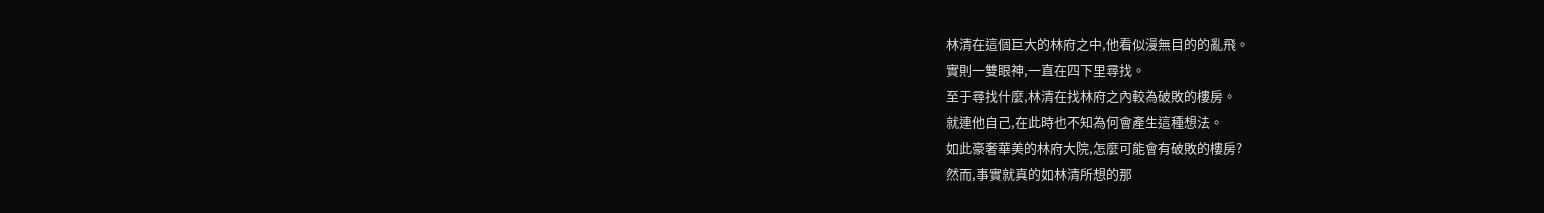林清在這個巨大的林府之中,他看似漫無目的的亂飛。
實則一雙眼神,一直在四下里尋找。
至于尋找什麼,林清在找林府之內較為破敗的樓房。
就連他自己,在此時也不知為何會產生這種想法。
如此豪奢華美的林府大院,怎麼可能會有破敗的樓房?
然而,事實就真的如林清所想的那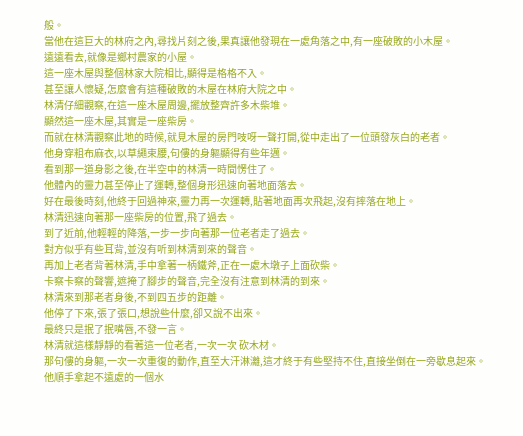般。
當他在這巨大的林府之內,尋找片刻之後,果真讓他發現在一處角落之中,有一座破敗的小木屋。
遠遠看去,就像是鄉村農家的小屋。
這一座木屋與整個林家大院相比,顯得是格格不入。
甚至讓人懷疑,怎麼會有這種破敗的木屋在林府大院之中。
林清仔細觀察,在這一座木屋周邊,擺放整齊許多木柴堆。
顯然這一座木屋,其實是一座柴房。
而就在林清觀察此地的時候,就見木屋的房門吱呀一聲打開,從中走出了一位頭發灰白的老者。
他身穿粗布麻衣,以草繩束腰,句僂的身軀顯得有些年邁。
看到那一道身影之後,在半空中的林清一時間愣住了。
他體內的靈力甚至停止了運轉,整個身形迅速向著地面落去。
好在最後時刻,他終于回過神來,靈力再一次運轉,貼著地面再次飛起,沒有摔落在地上。
林清迅速向著那一座柴房的位置,飛了過去。
到了近前,他輕輕的降落,一步一步向著那一位老者走了過去。
對方似乎有些耳背,並沒有听到林清到來的聲音。
再加上老者背著林清,手中拿著一柄鐵斧,正在一處木墩子上面砍柴。
卡察卡察的聲響,遮掩了腳步的聲音,完全沒有注意到林清的到來。
林清來到那老者身後,不到四五步的距離。
他停了下來,張了張口,想說些什麼,卻又說不出來。
最終只是抿了抿嘴唇,不發一言。
林清就這樣靜靜的看著這一位老者,一次一次 砍木材。
那句僂的身軀,一次一次重復的動作,直至大汗淋灕,這才終于有些堅持不住,直接坐倒在一旁歇息起來。
他順手拿起不遠處的一個水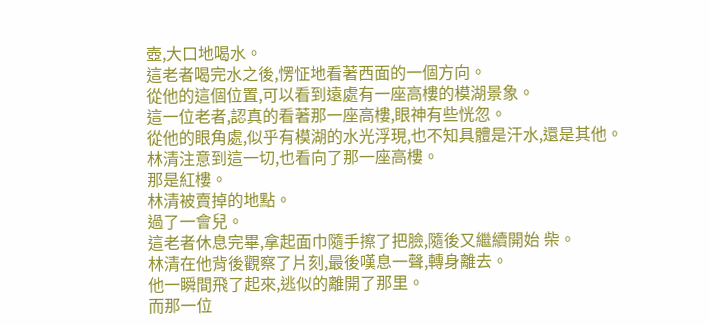壺,大口地喝水。
這老者喝完水之後,愣怔地看著西面的一個方向。
從他的這個位置,可以看到遠處有一座高樓的模湖景象。
這一位老者,認真的看著那一座高樓,眼神有些恍忽。
從他的眼角處,似乎有模湖的水光浮現,也不知具體是汗水,還是其他。
林清注意到這一切,也看向了那一座高樓。
那是紅樓。
林清被賣掉的地點。
過了一會兒。
這老者休息完畢,拿起面巾隨手擦了把臉,隨後又繼續開始 柴。
林清在他背後觀察了片刻,最後嘆息一聲,轉身離去。
他一瞬間飛了起來,逃似的離開了那里。
而那一位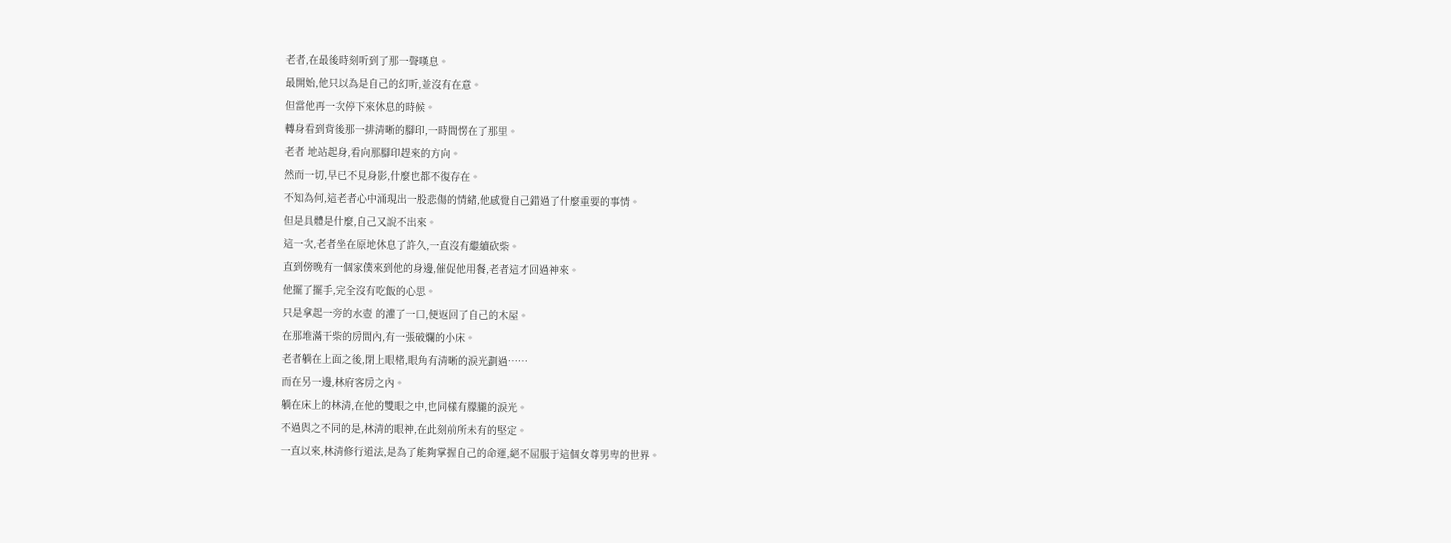老者,在最後時刻听到了那一聲嘆息。
最開始,他只以為是自己的幻听,並沒有在意。
但當他再一次停下來休息的時候。
轉身看到背後那一排清晰的腳印,一時間愣在了那里。
老者 地站起身,看向那腳印趕來的方向。
然而一切,早已不見身影,什麼也都不復存在。
不知為何,這老者心中涌現出一股悲傷的情緒,他感覺自己錯過了什麼重要的事情。
但是具體是什麼,自己又說不出來。
這一次,老者坐在原地休息了許久,一直沒有繼續砍柴。
直到傍晚有一個家僕來到他的身邊,催促他用餐,老者這才回過神來。
他擺了擺手,完全沒有吃飯的心思。
只是拿起一旁的水壺 的灌了一口,便返回了自己的木屋。
在那堆滿干柴的房間內,有一張破爛的小床。
老者躺在上面之後,閉上眼楮,眼角有清晰的淚光劃過……
而在另一邊,林府客房之內。
躺在床上的林清,在他的雙眼之中,也同樣有朦朧的淚光。
不過與之不同的是,林清的眼神,在此刻前所未有的堅定。
一直以來,林清修行道法,是為了能夠掌握自己的命運,絕不屈服于這個女尊男卑的世界。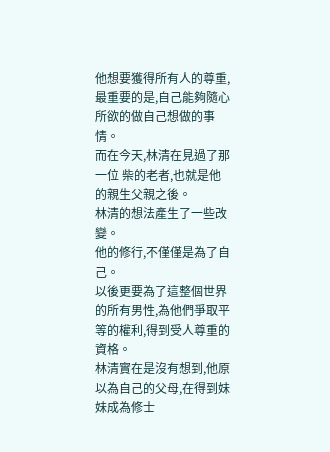他想要獲得所有人的尊重,最重要的是,自己能夠隨心所欲的做自己想做的事情。
而在今天,林清在見過了那一位 柴的老者,也就是他的親生父親之後。
林清的想法產生了一些改變。
他的修行,不僅僅是為了自己。
以後更要為了這整個世界的所有男性,為他們爭取平等的權利,得到受人尊重的資格。
林清實在是沒有想到,他原以為自己的父母,在得到妹妹成為修士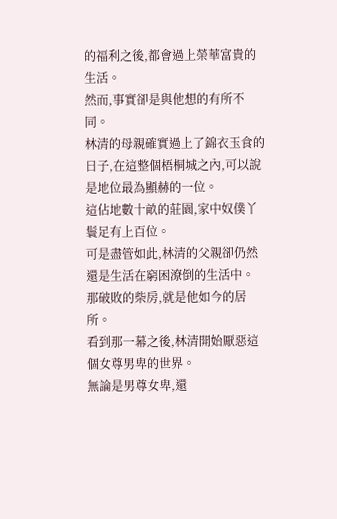的福利之後,都會過上榮華富貴的生活。
然而,事實卻是與他想的有所不同。
林清的母親確實過上了錦衣玉食的日子,在這整個梧桐城之內,可以說是地位最為顯赫的一位。
這佔地數十畝的莊園,家中奴僕丫鬟足有上百位。
可是盡管如此,林清的父親卻仍然還是生活在窮困潦倒的生活中。
那破敗的柴房,就是他如今的居所。
看到那一幕之後,林清開始厭惡這個女尊男卑的世界。
無論是男尊女卑,還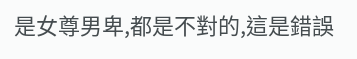是女尊男卑,都是不對的,這是錯誤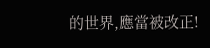的世界,應當被改正!